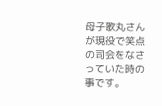母子歌丸さんが現役で笑点の司会をなさっていた時の事です。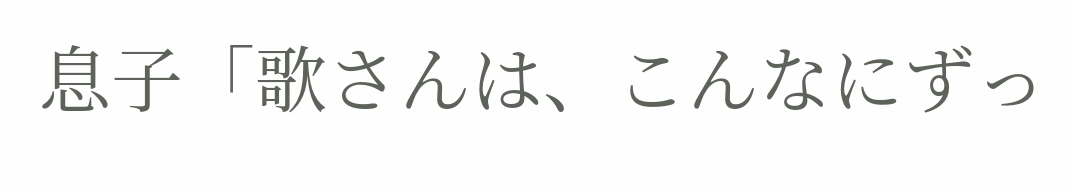息子「歌さんは、こんなにずっ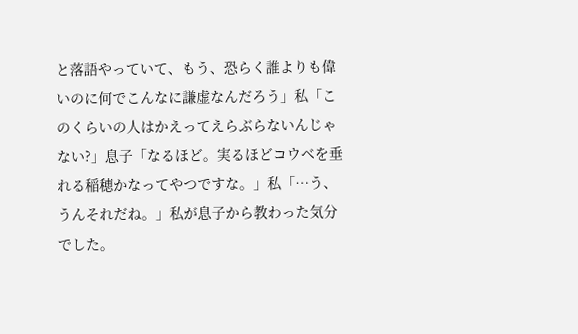と落語やっていて、もう、恐らく誰よりも偉いのに何でこんなに謙虚なんだろう」私「このくらいの人はかえってえらぶらないんじゃない?」息子「なるほど。実るほどコウベを垂れる稲穂かなってやつですな。」私「…う、うんそれだね。」私が息子から教わった気分でした。